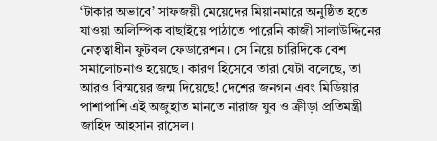‘টাকার অভাবে’ সাফজয়ী মেয়েদের মিয়ানমারে অনুষ্ঠিত হতে যাওয়া অলিম্পিক বাছাইয়ে পাঠাতে পারেনি কাজী সালাউদ্দিনের নেতৃত্বাধীন ফুটবল ফেডারেশন। সে নিয়ে চারিদিকে বেশ সমালোচনাও হয়েছে। কারণ হিসেবে তারা যেটা বলেছে, তা আরও বিস্ময়ের জন্ম দিয়েছে! দেশের জনগন এবং মিডিয়ার পাশাপাশি এই অজুহাত মানতে নারাজ যুব ও ক্রীড়া প্রতিমন্ত্রী জাহিদ আহসান রাসেল।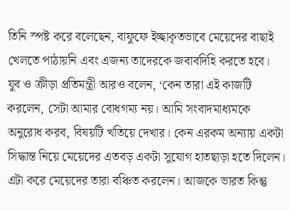তিনি স্পষ্ট করে বলেছেন, বাফুফে ইচ্ছাকৃতভাবে মেয়েদের বাছাই খেলতে পাঠায়নি এবং এজন্য তাদেরকে জবাবদিহি করতে হবে।
যুব ও ক্রীড়া প্রতিমন্ত্রী আরও বলেন, ‘কেন তারা এই কাজটি করলেন, সেটা আমার বোধগম্য নয়। আমি সংবাদমাধ্যমকে অনুরোধ করব, বিষয়টি খতিয়ে দেখার। কেন এরকম অন্যায় একটা সিদ্ধান্ত নিয়ে মেয়েদের এতবড় একটা সুযোগ হাতছাড়া হতে দিলেন। এটা করে মেয়েদের তারা বঞ্চিত করলেন। আজকে ভারত কিন্তু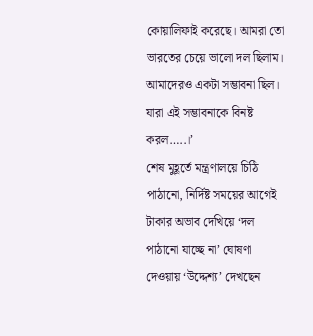কোয়ালিফাই করেছে। আমরা তো ভারতের চেয়ে ভালো দল ছিলাম। আমাদেরও একটা সম্ভাবনা ছিল। যারা এই সম্ভাবনাকে বিনষ্ট করল…..।’
শেষ মুহূর্তে মন্ত্রণালয়ে চিঠি পাঠানো, নির্দিষ্ট সময়ের আগেই টাকার অভাব দেখিয়ে ‘দল পাঠানো যাচ্ছে না’ ঘোষণা দেওয়ায় ‘উদ্দেশ্য’ দেখছেন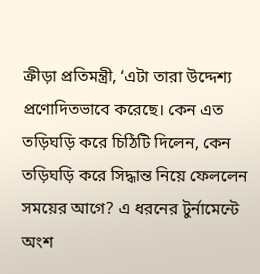ক্রীড়া প্রতিমন্ত্রী, ‘এটা তারা উদ্দেশ্য প্রণোদিতভাবে করেছে। কেন এত তড়িঘড়ি করে চিঠিটি দিলেন, কেন তড়িঘড়ি করে সিদ্ধান্ত নিয়ে ফেললেন সময়ের আগে? এ ধরনের টুর্নামেন্টে অংশ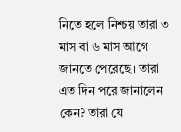নিতে হলে নিশ্চয় তারা ৩ মাস বা ৬ মাস আগে জানতে পেরেছে। তারা এত দিন পরে জানালেন কেন? তারা যে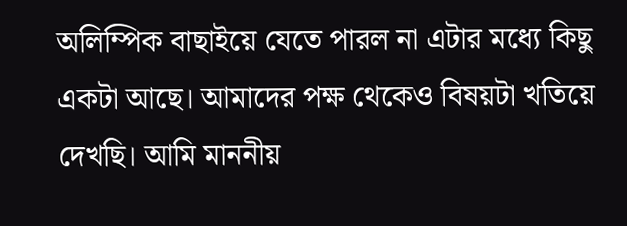অলিম্পিক বাছাইয়ে যেতে পারল না এটার মধ্যে কিছু একটা আছে। আমাদের পক্ষ থেকেও বিষয়টা খতিয়ে দেখছি। আমি মাননীয়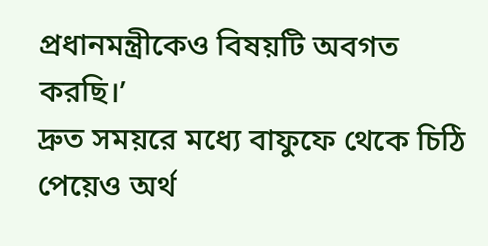প্রধানমন্ত্রীকেও বিষয়টি অবগত করছি।’
দ্রুত সময়রে মধ্যে বাফুফে থেকে চিঠি পেয়েও অর্থ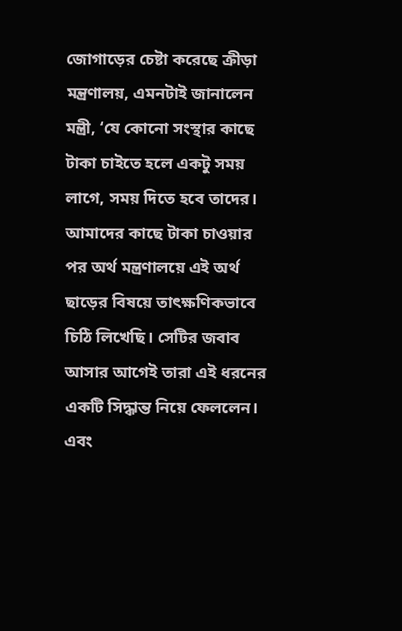জোগাড়ের চেষ্টা করেছে ক্রীড়া মন্ত্রণালয়, এমনটাই জানালেন মন্ত্রী, ‘যে কোনো সংস্থার কাছে টাকা চাইতে হলে একটু সময় লাগে, সময় দিতে হবে তাদের। আমাদের কাছে টাকা চাওয়ার পর অর্থ মন্ত্রণালয়ে এই অর্থ ছাড়ের বিষয়ে তাৎক্ষণিকভাবে চিঠি লিখেছি। সেটির জবাব আসার আগেই তারা এই ধরনের একটি সিদ্ধান্ত নিয়ে ফেললেন। এবং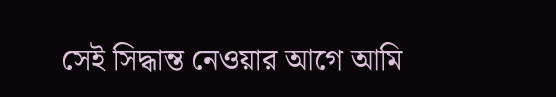সেই সিদ্ধান্ত নেওয়ার আগে আমি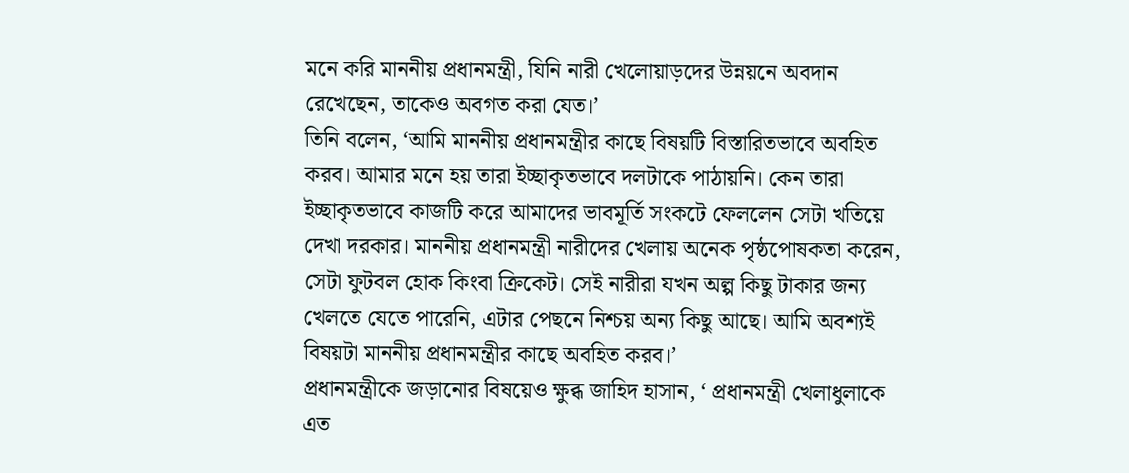মনে করি মাননীয় প্রধানমন্ত্রী, যিনি নারী খেলোয়াড়দের উন্নয়নে অবদান রেখেছেন, তাকেও অবগত করা যেত।’
তিনি বলেন, ‘আমি মাননীয় প্রধানমন্ত্রীর কাছে বিষয়টি বিস্তারিতভাবে অবহিত করব। আমার মনে হয় তারা ইচ্ছাকৃতভাবে দলটাকে পাঠায়নি। কেন তারা ইচ্ছাকৃতভাবে কাজটি করে আমাদের ভাবমূর্তি সংকটে ফেললেন সেটা খতিয়ে দেখা দরকার। মাননীয় প্রধানমন্ত্রী নারীদের খেলায় অনেক পৃষ্ঠপোষকতা করেন, সেটা ফুটবল হোক কিংবা ক্রিকেট। সেই নারীরা যখন অল্প কিছু টাকার জন্য খেলতে যেতে পারেনি, এটার পেছনে নিশ্চয় অন্য কিছু আছে। আমি অবশ্যই বিষয়টা মাননীয় প্রধানমন্ত্রীর কাছে অবহিত করব।’
প্রধানমন্ত্রীকে জড়ানোর বিষয়েও ক্ষুব্ধ জাহিদ হাসান, ‘ প্রধানমন্ত্রী খেলাধুলাকে এত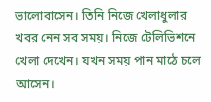ভালোবাসেন। তিনি নিজে খেলাধুলার খবর নেন সব সময়। নিজে টেলিভিশনে খেলা দেখেন। যখন সময় পান মাঠে চলে আসেন।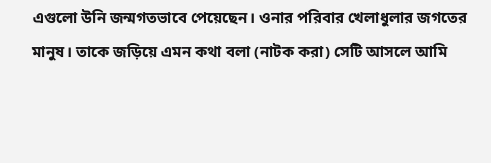এগুলো উনি জন্মগতভাবে পেয়েছেন। ওনার পরিবার খেলাধুলার জগতের মানুষ। তাকে জড়িয়ে এমন কথা বলা (নাটক করা) সেটি আসলে আমি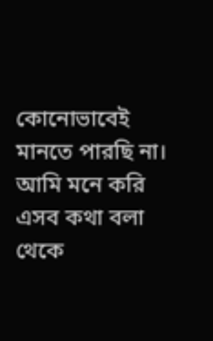কোনোভাবেই মানতে পারছি না। আমি মনে করি এসব কথা বলা থেকে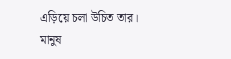এড়িয়ে চলা উচিত তার। মানুষ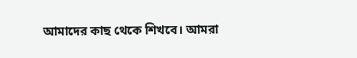আমাদের কাছ থেকে শিখবে। আমরা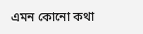এমন কোনো কথা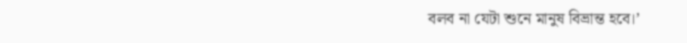বলব না যেটা শুনে মানুষ বিভ্রান্ত হবে।’